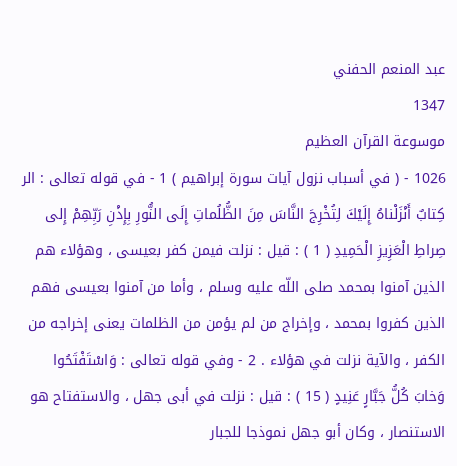عبد المنعم الحفني
1347
موسوعة القرآن العظيم
1026 - ( في أسباب نزول آيات سورة إبراهيم ) 1 - في قوله تعالى : الر كِتابٌ أَنْزَلْناهُ إِلَيْكَ لِتُخْرِجَ النَّاسَ مِنَ الظُّلُماتِ إِلَى النُّورِ بِإِذْنِ رَبِّهِمْ إِلى صِراطِ الْعَزِيزِ الْحَمِيدِ ( 1 ) : قيل : نزلت فيمن كفر بعيسى ، وهؤلاء هم الذين آمنوا بمحمد صلى اللّه عليه وسلم ، وأما من آمنوا بعيسى فهم الذين كفروا بمحمد ، وإخراج من لم يؤمن من الظلمات يعنى إخراجه من الكفر ، والآية نزلت في هؤلاء . 2 - وفي قوله تعالى : وَاسْتَفْتَحُوا وَخابَ كُلُّ جَبَّارٍ عَنِيدٍ ( 15 ) : قيل : نزلت في أبى جهل ، والاستفتاح هو الاستنصار ، وكان أبو جهل نموذجا للجبار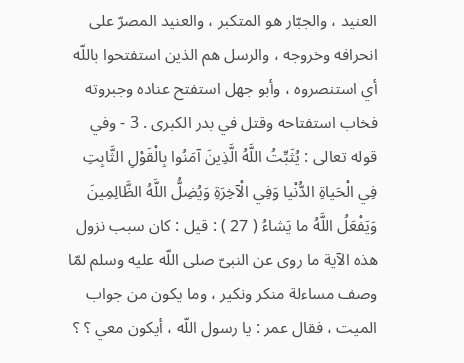العنيد ، والجبّار هو المتكبر ، والعنيد المصرّ على انحرافه وخروجه ، والرسل هم الذين استفتحوا باللّه أي استنصروه ، وأبو جهل استفتح عناده وجبروته فخاب استفتاحه وقتل في بدر الكبرى . 3 - وفي قوله تعالى : يُثَبِّتُ اللَّهُ الَّذِينَ آمَنُوا بِالْقَوْلِ الثَّابِتِ فِي الْحَياةِ الدُّنْيا وَفِي الْآخِرَةِ وَيُضِلُّ اللَّهُ الظَّالِمِينَ وَيَفْعَلُ اللَّهُ ما يَشاءُ ( 27 ) : قيل : كان سبب نزول هذه الآية ما روى عن النبىّ صلى اللّه عليه وسلم لمّا وصف مساءلة منكر ونكير ، وما يكون من جواب الميت ، فقال عمر : يا رسول اللّه ، أيكون معي ؟ ؟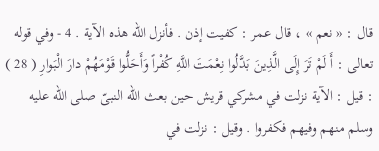قال : « نعم » ، قال عمر : كفيت إذن . فأنزل اللّه هذه الآية . 4 - وفي قوله تعالى : أَ لَمْ تَرَ إِلَى الَّذِينَ بَدَّلُوا نِعْمَتَ اللَّهِ كُفْراً وَأَحَلُّوا قَوْمَهُمْ دارَ الْبَوارِ ( 28 ) : قيل : الآية نزلت في مشركي قريش حين بعث اللّه النبىّ صلى اللّه عليه وسلم منهم وفيهم فكفروا . وقيل : نزلت في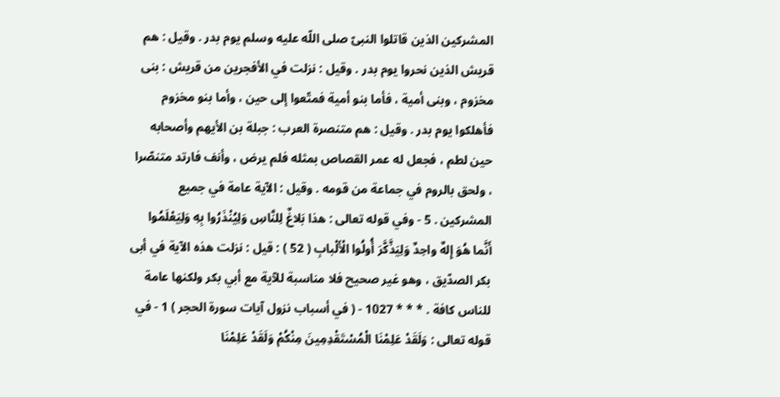المشركين الذين قاتلوا النبىّ صلى اللّه عليه وسلم يوم بدر . وقيل : هم قريش الذين نحروا يوم بدر . وقيل : نزلت في الأفجرين من قريش : بنى مخزوم ، وبنى أمية ، فأما بنو أمية فمتّعوا إلى حين ، وأما بنو مخزوم فأهلكوا يوم بدر . وقيل : هم متنصرة العرب : جبلة بن الأيهم وأصحابه حين لطم ، فجعل له عمر القصاص بمثله فلم يرض ، وأنف فارتد متنصّرا ، ولحق بالروم في جماعة من قومه . وقيل : الآية عامة في جميع المشركين . 5 - وفي قوله تعالى : هذا بَلاغٌ لِلنَّاسِ وَلِيُنْذَرُوا بِهِ وَلِيَعْلَمُوا أَنَّما هُوَ إِلهٌ واحِدٌ وَلِيَذَّكَّرَ أُولُوا الْأَلْبابِ ( 52 ) : قيل : نزلت هذه الآية في أبى بكر الصدّيق ، وهو غير صحيح فلا مناسبة للآية مع أبي بكر ولكنها عامة للناس كافة . * * * 1027 - ( في أسباب نزول آيات سورة الحجر ) 1 - في قوله تعالى : وَلَقَدْ عَلِمْنَا الْمُسْتَقْدِمِينَ مِنْكُمْ وَلَقَدْ عَلِمْنَا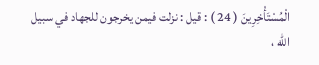الْمُسْتَأْخِرِينَ ( 24 ) : قيل : نزلت فيمن يخرجون للجهاد في سبيل اللّه ،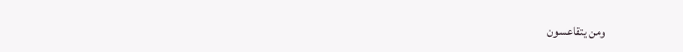ومن يتقاعسون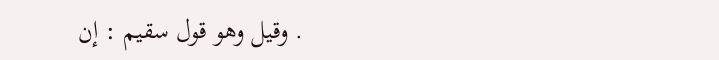. وقيل وهو قول سقيم : إن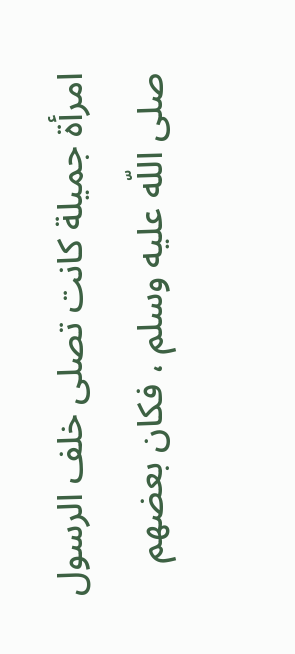امرأة جميلة كانت تصلى خلف الرسول صلى اللّه عليه وسلم ، فكان بعضهم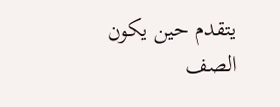يتقدم حين يكون الصف